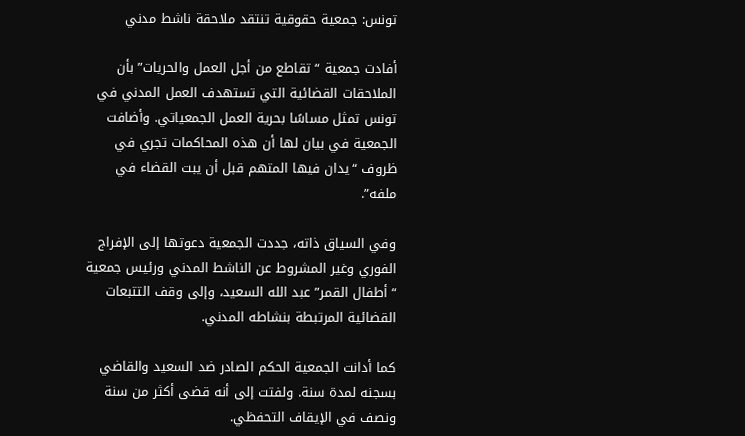تونس: جمعية حقوقية تنتقد ملاحقة ناشط مدني

أفادت جمعية “تقاطع من أجل العمل والحريات” بأن الملاحقات القضائية التي تستهدف العمل المدني في تونس تمثل مساسًا بحرية العمل الجمعياتي. وأضافت الجمعية في بيان لها أن هذه المحاكمات تجري في ظروف “يدان فيها المتهم قبل أن يبت القضاء في ملفه”.

وفي السياق ذاته، جددت الجمعية دعوتها إلى الإفراج الفوري وغير المشروط عن الناشط المدني ورئيس جمعية “أطفال القمر” عبد الله السعيد، وإلى وقف التتبعات القضائية المرتبطة بنشاطه المدني.

كما أدانت الجمعية الحكم الصادر ضد السعيد والقاضي بسجنه لمدة سنة. ولفتت إلى أنه قضى أكثر من سنة ونصف في الإيقاف التحفظي.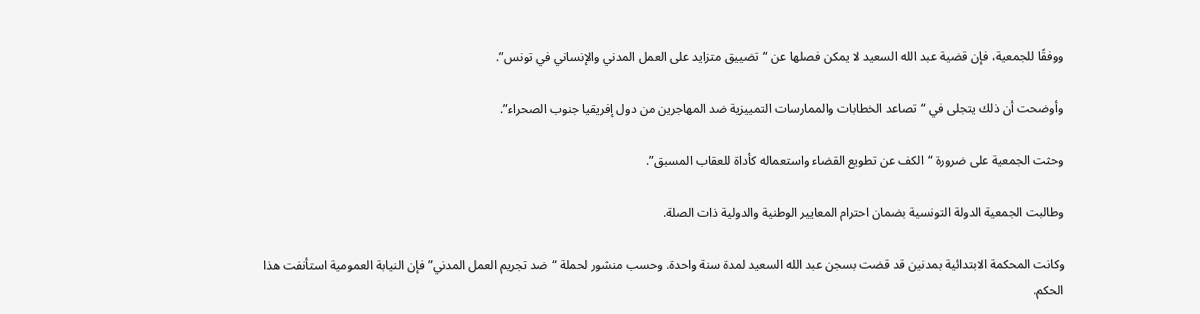ووفقًا للجمعية، فإن قضية عبد الله السعيد لا يمكن فصلها عن “تضييق متزايد على العمل المدني والإنساني في تونس”.

وأوضحت أن ذلك يتجلى في “تصاعد الخطابات والممارسات التمييزية ضد المهاجرين من دول إفريقيا جنوب الصحراء”.

وحثت الجمعية على ضرورة “الكف عن تطويع القضاء واستعماله كأداة للعقاب المسبق”.

وطالبت الجمعية الدولة التونسية بضمان احترام المعايير الوطنية والدولية ذات الصلة.

وكانت المحكمة الابتدائية بمدنين قد قضت بسجن عبد الله السعيد لمدة سنة واحدة. وحسب منشور لحملة “ضد تجريم العمل المدني” فإن النيابة العمومية استأنفت هذا الحكم.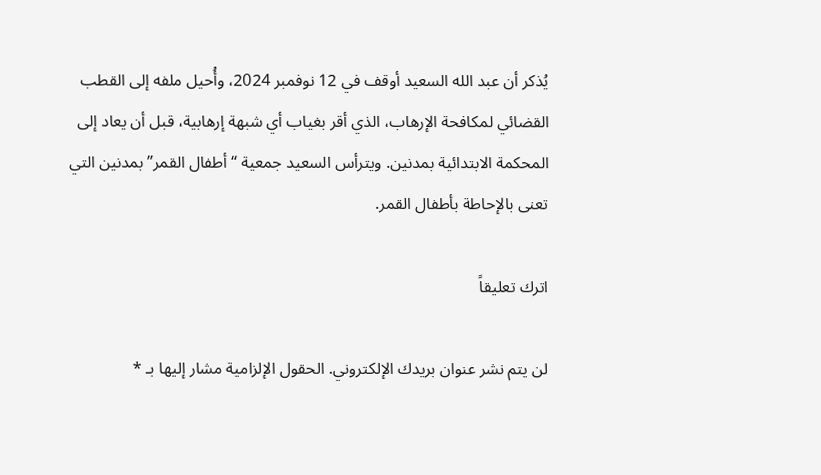يُذكر أن عبد الله السعيد أوقف في 12 نوفمبر 2024، وأُحيل ملفه إلى القطب القضائي لمكافحة الإرهاب، الذي أقر بغياب أي شبهة إرهابية، قبل أن يعاد إلى المحكمة الابتدائية بمدنين. ويترأس السعيد جمعية “أطفال القمر” بمدنين التي تعنى بالإحاطة بأطفال القمر.

اترك تعليقاً

لن يتم نشر عنوان بريدك الإلكتروني. الحقول الإلزامية مشار إليها بـ *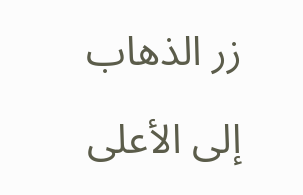زر الذهاب إلى الأعلى